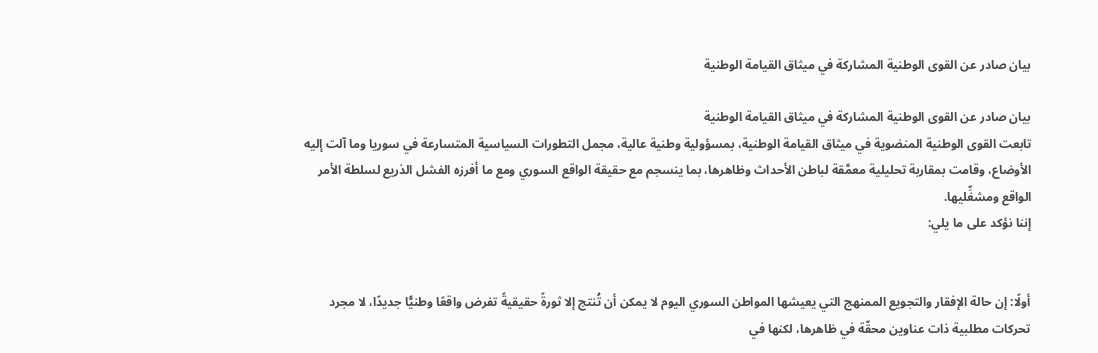بيان صادر عن القوى الوطنية المشاركة في ميثاق القيامة الوطنية

بيان صادر عن القوى الوطنية المشاركة في ميثاق القيامة الوطنية
تابعت القوى الوطنية المنضوية في ميثاق القيامة الوطنية، بمسؤولية وطنية عالية، مجمل التطورات السياسية المتسارعة في سوريا وما آلت إليه الأوضاع، وقامت بمقاربة تحليلية معمَّقة لباطن الأحداث وظاهرها، بما ينسجم مع حقيقة الواقع السوري ومع ما أفرزه الفشل الذريع لسلطة الأمر الواقع ومشغِّليها.
إننا نؤكد على ما يلي:


أولًا: إن حالة الإفقار والتجويع الممنهج التي يعيشها المواطن السوري اليوم لا يمكن أن تُنتج إلا ثورةً حقيقيةً تفرض واقعًا وطنيًّا جديدًا، لا مجرد تحركات مطلبية ذات عناوين محقّة في ظاهرها، لكنها في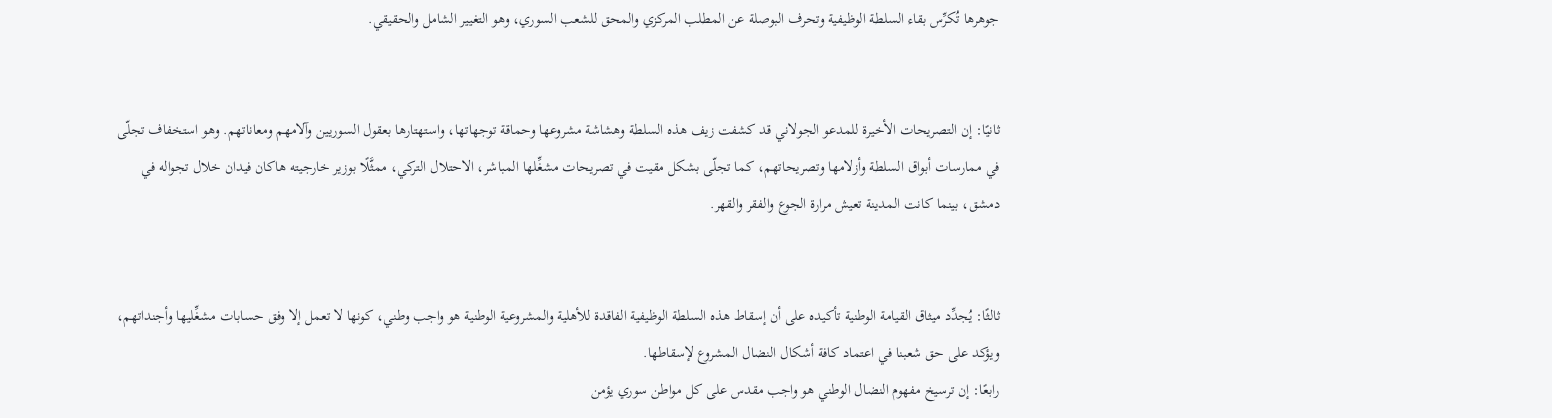جوهرها تُكرِّس بقاء السلطة الوظيفية وتحرف البوصلة عن المطلب المركزي والمحق للشعب السوري، وهو التغيير الشامل والحقيقي.


ثانيًا: إن التصريحات الأخيرة للمدعو الجولاني قد كشفت زيف هذه السلطة وهشاشة مشروعها وحماقة توجهاتها، واستهتارها بعقول السوريين وآلامهم ومعاناتهم. وهو استخفاف تجلّى في ممارسات أبواق السلطة وأزلامها وتصريحاتهم، كما تجلّى بشكل مقيت في تصريحات مشغِّلها المباشر، الاحتلال التركي، ممثَّلًا بوزير خارجيته هاكان فيدان خلال تجواله في دمشق، بينما كانت المدينة تعيش مرارة الجوع والفقر والقهر.


ثالثًا: يُجدِّد ميثاق القيامة الوطنية تأكيده على أن إسقاط هذه السلطة الوظيفية الفاقدة للأهلية والمشروعية الوطنية هو واجب وطني، كونها لا تعمل إلا وفق حسابات مشغِّليها وأجنداتهم، ويؤكد على حق شعبنا في اعتماد كافة أشكال النضال المشروع لإسقاطها.
رابعًا: إن ترسيخ مفهوم النضال الوطني هو واجب مقدس على كل مواطن سوري يؤمن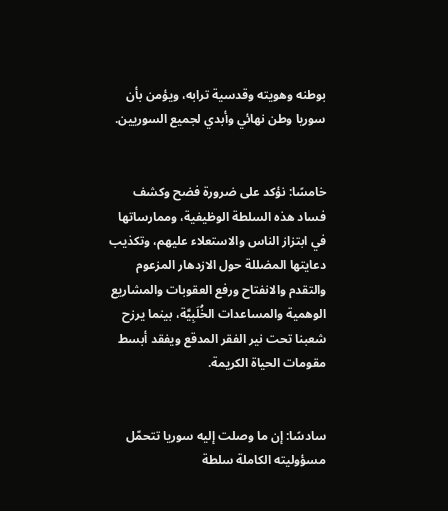بوطنه وهويته وقدسية ترابه، ويؤمن بأن سوريا وطن نهائي وأبدي لجميع السوريين.


خامسًا: نؤكد على ضرورة فضح وكشف فساد هذه السلطة الوظيفية، وممارساتها في ابتزاز الناس والاستعلاء عليهم، وتكذيب دعايتها المضللة حول الازدهار المزعوم والتقدم والانفتاح ورفع العقوبات والمشاريع الوهمية والمساعدات الخُلَبِيَّة، بينما يرزح شعبنا تحت نير الفقر المدقع ويفقد أبسط مقومات الحياة الكريمة.


سادسًا: إن ما وصلت إليه سوريا تتحمّل مسؤوليته الكاملة سلطة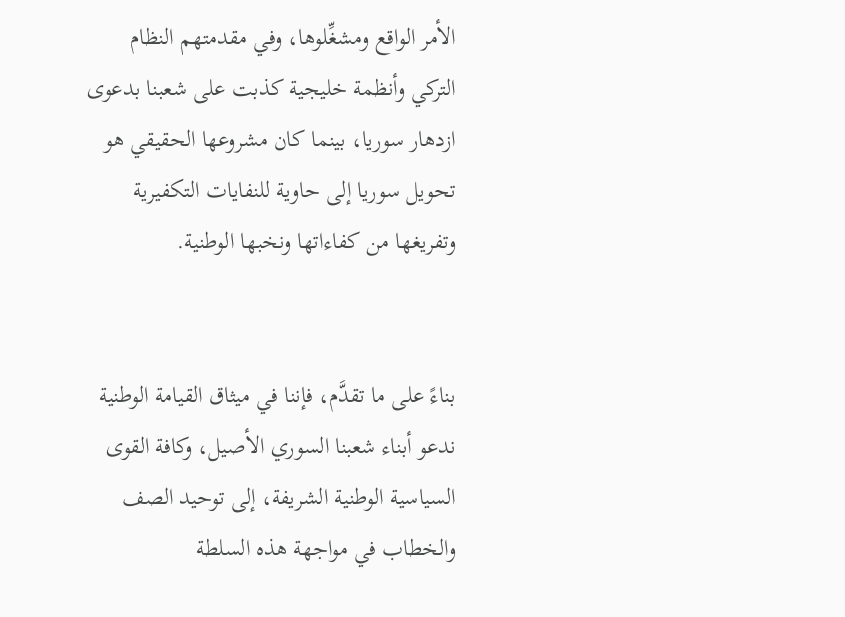الأمر الواقع ومشغِّلوها، وفي مقدمتهم النظام التركي وأنظمة خليجية كذبت على شعبنا بدعوى ازدهار سوريا، بينما كان مشروعها الحقيقي هو تحويل سوريا إلى حاوية للنفايات التكفيرية وتفريغها من كفاءاتها ونخبها الوطنية.


بناءً على ما تقدَّم، فإننا في ميثاق القيامة الوطنية ندعو أبناء شعبنا السوري الأصيل، وكافة القوى السياسية الوطنية الشريفة، إلى توحيد الصف والخطاب في مواجهة هذه السلطة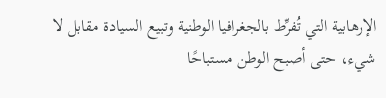الإرهابية التي تُفرِّط بالجغرافيا الوطنية وتبيع السيادة مقابل لا شيء، حتى أصبح الوطن مستباحًا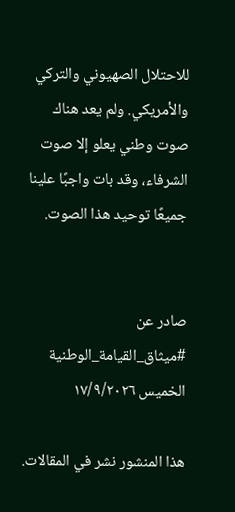للاحتلال الصهيوني والتركي والأمريكي. ولم يعد هناك صوت وطني يعلو إلا صوت الشرفاء، وقد بات واجبًا علينا جميعًا توحيد هذا الصوت.


صادر عن #ميثاق_القيامة_الوطنية
الخميس ١٧/٩/٢٠٢٦

هذا المنشور نشر في المقالات.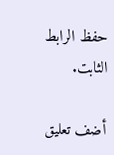حفظ الرابط الثابت.

أضف تعليق